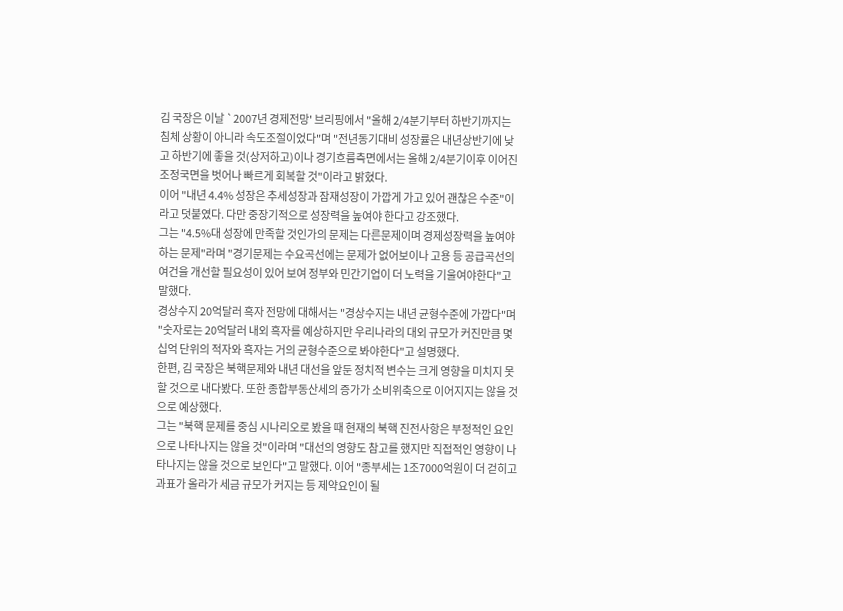김 국장은 이날 `2007년 경제전망' 브리핑에서 "올해 2/4분기부터 하반기까지는 침체 상황이 아니라 속도조절이었다"며 "전년동기대비 성장률은 내년상반기에 낮고 하반기에 좋을 것(상저하고)이나 경기흐름측면에서는 올해 2/4분기이후 이어진 조정국면을 벗어나 빠르게 회복할 것"이라고 밝혔다.
이어 "내년 4.4% 성장은 추세성장과 잠재성장이 가깝게 가고 있어 괜찮은 수준"이라고 덧붙였다. 다만 중장기적으로 성장력을 높여야 한다고 강조했다.
그는 "4.5%대 성장에 만족할 것인가의 문제는 다른문제이며 경제성장력을 높여야 하는 문제"라며 "경기문제는 수요곡선에는 문제가 없어보이나 고용 등 공급곡선의 여건을 개선할 필요성이 있어 보여 정부와 민간기업이 더 노력을 기울여야한다"고 말했다.
경상수지 20억달러 흑자 전망에 대해서는 "경상수지는 내년 균형수준에 가깝다"며 "숫자로는 20억달러 내외 흑자를 예상하지만 우리나라의 대외 규모가 커진만큼 몇십억 단위의 적자와 흑자는 거의 균형수준으로 봐야한다"고 설명했다.
한편, 김 국장은 북핵문제와 내년 대선을 앞둔 정치적 변수는 크게 영향을 미치지 못할 것으로 내다봤다. 또한 종합부동산세의 증가가 소비위축으로 이어지지는 않을 것으로 예상했다.
그는 "북핵 문제를 중심 시나리오로 봤을 때 현재의 북핵 진전사항은 부정적인 요인으로 나타나지는 않을 것"이라며 "대선의 영향도 참고를 했지만 직접적인 영향이 나타나지는 않을 것으로 보인다"고 말했다. 이어 "종부세는 1조7000억원이 더 걷히고 과표가 올라가 세금 규모가 커지는 등 제약요인이 될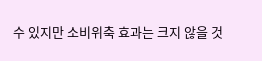수 있지만 소비위축 효과는 크지 않을 것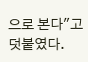으로 본다"고 덧붙였다.